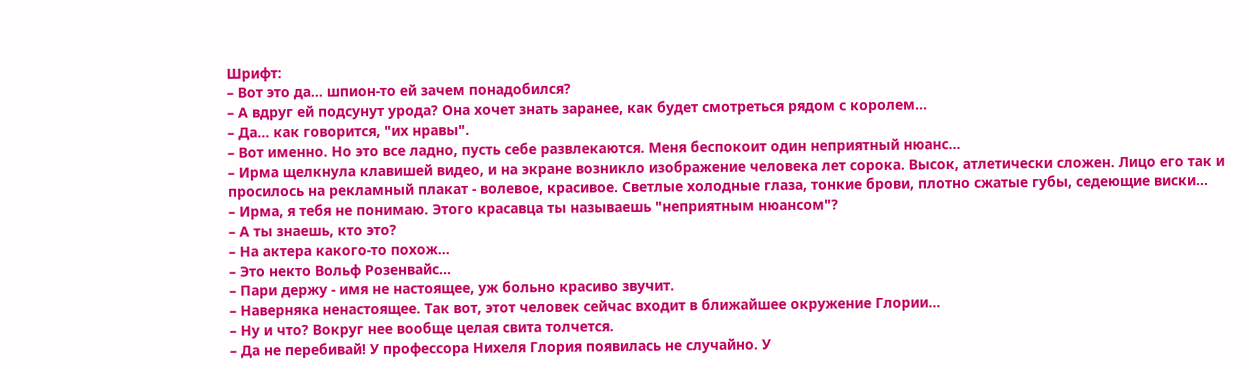Шрифт:
– Вот это да... шпион-то ей зачем понадобился?
– А вдруг ей подсунут урода? Она хочет знать заранее, как будет смотреться рядом с королем...
– Да... как говорится, "их нравы".
– Вот именно. Но это все ладно, пусть себе развлекаются. Меня беспокоит один неприятный нюанс...
– Ирма щелкнула клавишей видео, и на экране возникло изображение человека лет сорока. Высок, атлетически сложен. Лицо его так и просилось на рекламный плакат - волевое, красивое. Светлые холодные глаза, тонкие брови, плотно сжатые губы, седеющие виски...
– Ирма, я тебя не понимаю. Этого красавца ты называешь "неприятным нюансом"?
– А ты знаешь, кто это?
– На актера какого-то похож...
– Это некто Вольф Розенвайс...
– Пари держу - имя не настоящее, уж больно красиво звучит.
– Наверняка ненастоящее. Так вот, этот человек сейчас входит в ближайшее окружение Глории...
– Ну и что? Вокруг нее вообще целая свита толчется.
– Да не перебивай! У профессора Нихеля Глория появилась не случайно. У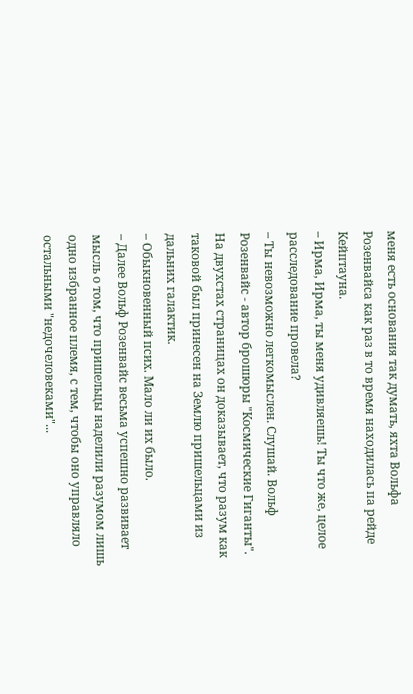меня есть основания так думать, яхта Вольфа Розенвайса как раз в то время находилась па рейде Кейптауна.
– Ирма, Ирма, ты меня удивляешь! Ты что же, целое расследование провела?
– Ты невозможно легкомыслен. Слушай. Вольф Розенвайс - автор брошюры "Космические Гиганты". На двухстах страницах он доказывает, что разум как таковой был принесен на Землю пришельцами из дальних галактик.
– Обыкновенный псих. Мало ли их было.
– Далее Вольф Розенвайс весьма успешно развивает мысль о том, что пришельцы наделили разумом лишь одно избранное племя, с тем, чтобы оно управляло остальными "недочеловеками"...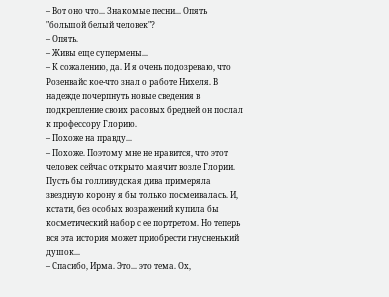– Вот оно что... Знакомые песни... Опять "большой белый человек"?
– Опять.
– Живы еще супермены...
– К сожалению, да. И я очень подозреваю, что Розенвайс кое-что знал о работе Нихеля. В надежде почерпнуть новые сведения в подкрепление своих расовых бредней он послал к профессору Глорию.
– Похоже на правду...
– Похоже. Поэтому мне не нравится, что этот человек сейчас открыто маячит возле Глории. Пусть бы голливудская дива примеряла звездную корону я бы только посмеивалась. И, кстати, без особых возражений купила бы косметический набор с ее портретом. Но теперь вся эта история может приобрести гнусненький душок...
– Спасибо, Ирма. Это... это тема. Ох,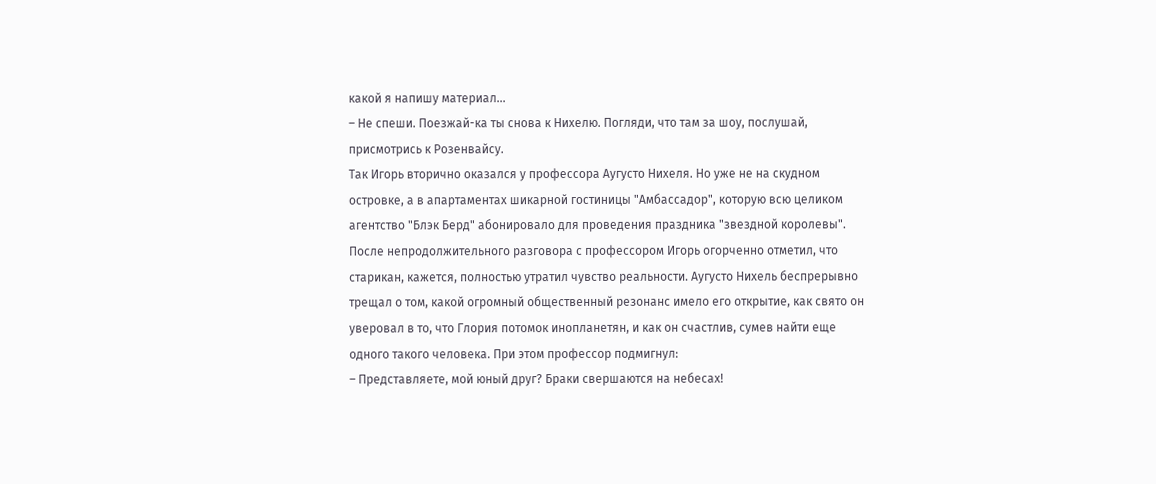какой я напишу материал...
– Не спеши. Поезжай-ка ты снова к Нихелю. Погляди, что там за шоу, послушай, присмотрись к Розенвайсу.
Так Игорь вторично оказался у профессора Аугусто Нихеля. Но уже не на скудном островке, а в апартаментах шикарной гостиницы "Амбассадор", которую всю целиком агентство "Блэк Берд" абонировало для проведения праздника "звездной королевы".
После непродолжительного разговора с профессором Игорь огорченно отметил, что старикан, кажется, полностью утратил чувство реальности. Аугусто Нихель беспрерывно трещал о том, какой огромный общественный резонанс имело его открытие, как свято он уверовал в то, что Глория потомок инопланетян, и как он счастлив, сумев найти еще одного такого человека. При этом профессор подмигнул:
– Представляете, мой юный друг? Браки свершаются на небесах!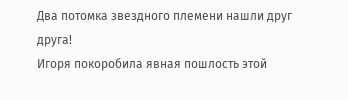Два потомка звездного племени нашли друг друга!
Игоря покоробила явная пошлость этой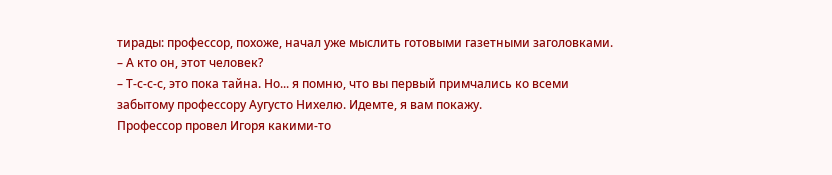тирады: профессор, похоже, начал уже мыслить готовыми газетными заголовками.
– А кто он, этот человек?
– Т-с-с-с, это пока тайна. Но... я помню, что вы первый примчались ко всеми забытому профессору Аугусто Нихелю. Идемте, я вам покажу.
Профессор провел Игоря какими-то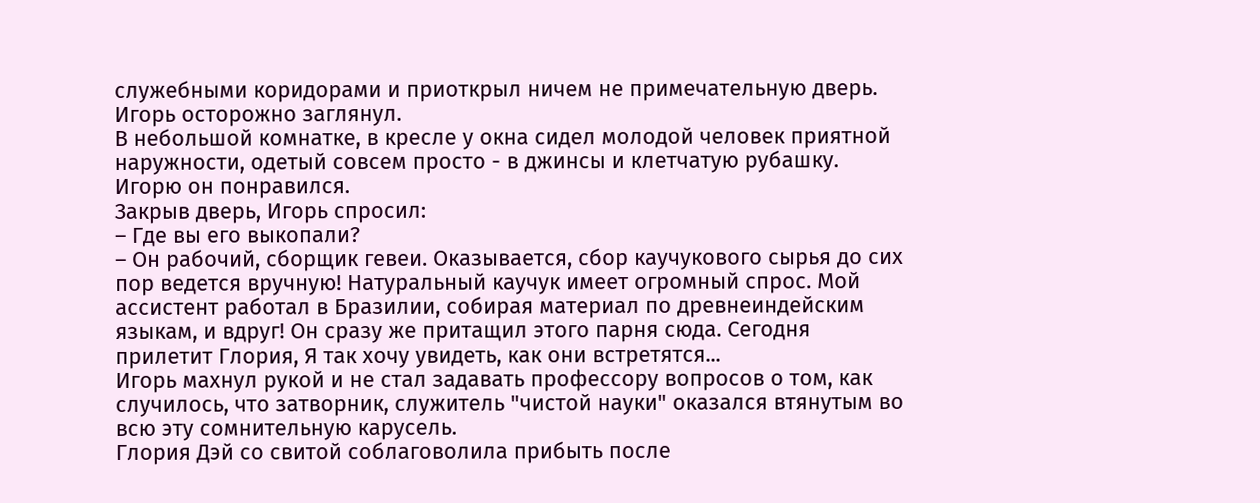служебными коридорами и приоткрыл ничем не примечательную дверь. Игорь осторожно заглянул.
В небольшой комнатке, в кресле у окна сидел молодой человек приятной наружности, одетый совсем просто - в джинсы и клетчатую рубашку. Игорю он понравился.
Закрыв дверь, Игорь спросил:
– Где вы его выкопали?
– Он рабочий, сборщик гевеи. Оказывается, сбор каучукового сырья до сих пор ведется вручную! Натуральный каучук имеет огромный спрос. Мой ассистент работал в Бразилии, собирая материал по древнеиндейским языкам, и вдруг! Он сразу же притащил этого парня сюда. Сегодня прилетит Глория, Я так хочу увидеть, как они встретятся...
Игорь махнул рукой и не стал задавать профессору вопросов о том, как случилось, что затворник, служитель "чистой науки" оказался втянутым во всю эту сомнительную карусель.
Глория Дэй со свитой соблаговолила прибыть после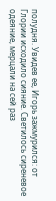полудня. Увидев ее, Игорь зажмурился: от Глории исходило сияние. Светилось сиреневое одеяние, мерцали на сей раз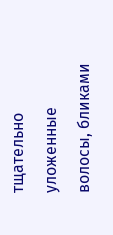тщательно уложенные волосы, бликами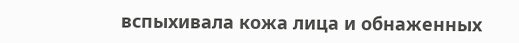вспыхивала кожа лица и обнаженных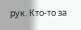рук. Кто-то за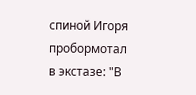спиной Игоря пробормотал в экстазе: "В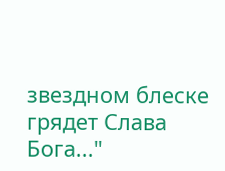звездном блеске грядет Слава Бога..."